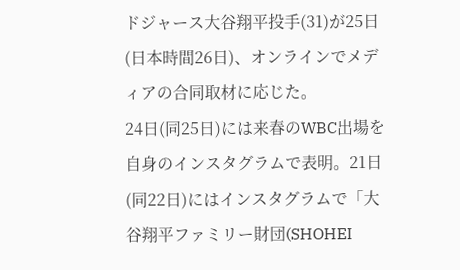ドジャース大谷翔平投手(31)が25日(日本時間26日)、オンラインでメディアの合同取材に応じた。
24日(同25日)には来春のWBC出場を自身のインスタグラムで表明。21日(同22日)にはインスタグラムで「大谷翔平ファミリー財団(SHOHEI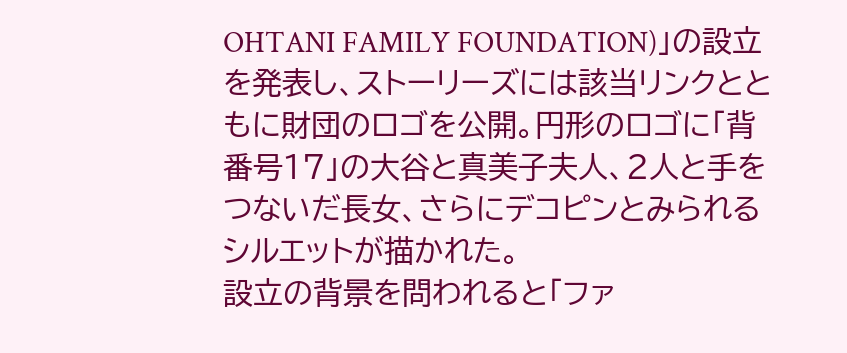OHTANI FAMILY FOUNDATION)」の設立を発表し、ストーリーズには該当リンクとともに財団のロゴを公開。円形のロゴに「背番号17」の大谷と真美子夫人、2人と手をつないだ長女、さらにデコピンとみられるシルエットが描かれた。
設立の背景を問われると「ファ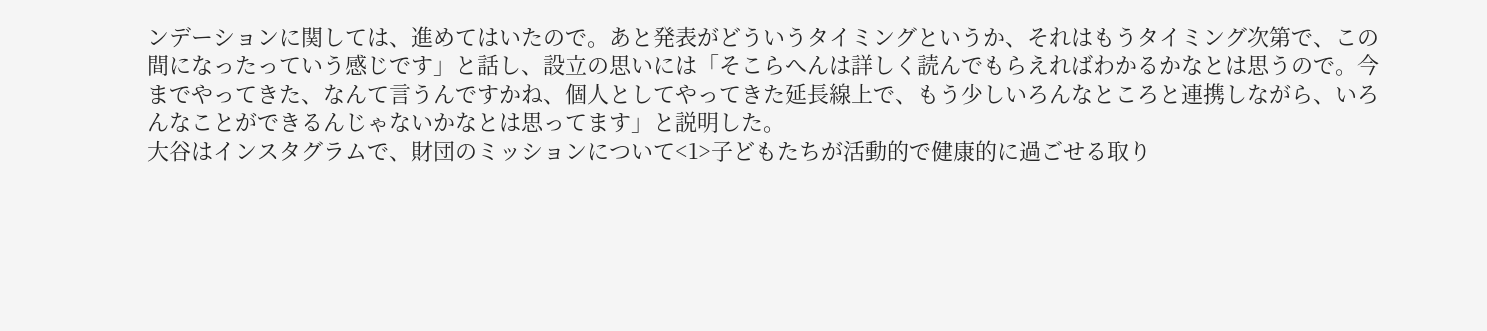ンデーションに関しては、進めてはいたので。あと発表がどういうタイミングというか、それはもうタイミング次第で、この間になったっていう感じです」と話し、設立の思いには「そこらへんは詳しく読んでもらえればわかるかなとは思うので。今までやってきた、なんて言うんですかね、個人としてやってきた延長線上で、もう少しいろんなところと連携しながら、いろんなことができるんじゃないかなとは思ってます」と説明した。
大谷はインスタグラムで、財団のミッションについて<1>子どもたちが活動的で健康的に過ごせる取り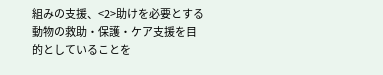組みの支援、<2>助けを必要とする動物の救助・保護・ケア支援を目的としていることを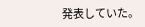発表していた。